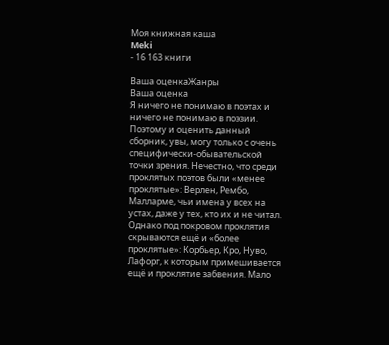Моя книжная каша
Meki
- 16 163 книги

Ваша оценкаЖанры
Ваша оценка
Я ничего не понимаю в поэтах и ничего не понимаю в поэзии. Поэтому и оценить данный сборник, увы, могу только с очень специфически-обывательской точки зрения. Нечестно, что среди проклятых поэтов были «менее проклятые»: Верлен, Рембо, Малларме, чьи имена у всех на устах, даже у тех, кто их и не читал. Однако под покровом проклятия скрываются ещё и «более проклятые»: Корбьер, Кро, Нуво, Лафорг, к которым примешивается ещё и проклятие забвения. Мало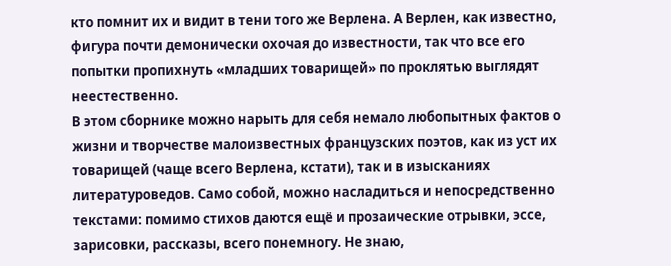кто помнит их и видит в тени того же Верлена. А Верлен, как известно, фигура почти демонически охочая до известности, так что все его попытки пропихнуть «младших товарищей» по проклятью выглядят неестественно.
В этом сборнике можно нарыть для себя немало любопытных фактов о жизни и творчестве малоизвестных французских поэтов, как из уст их товарищей (чаще всего Верлена, кстати), так и в изысканиях литературоведов. Само собой, можно насладиться и непосредственно текстами: помимо стихов даются ещё и прозаические отрывки, эссе, зарисовки, рассказы, всего понемногу. Не знаю,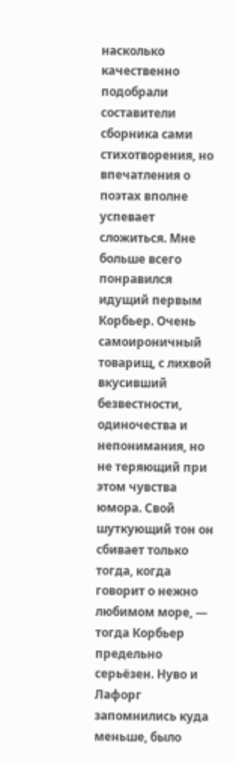насколько качественно подобрали составители сборника сами стихотворения, но впечатления о поэтах вполне успевает сложиться. Мне больше всего понравился идущий первым Корбьер. Очень самоироничный товарищ, с лихвой вкусивший безвестности, одиночества и непонимания, но не теряющий при этом чувства юмора. Свой шуткующий тон он сбивает только тогда, когда говорит о нежно любимом море, — тогда Корбьер предельно серьёзен. Нуво и Лафорг запомнились куда меньше, было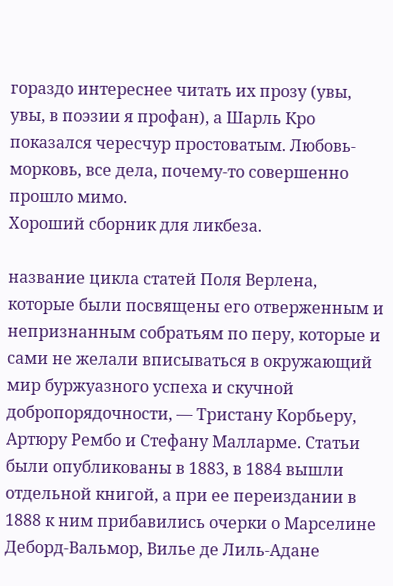гораздо интереснее читать их прозу (увы, увы, в поэзии я профан), а Шарль Кро показался чересчур простоватым. Любовь-морковь, все дела, почему-то совершенно прошло мимо.
Хороший сборник для ликбеза.

название цикла статей Поля Верлена, которые были посвящены его отверженным и непризнанным собратьям по перу, которые и сами не желали вписываться в окружающий мир буржуазного успеха и скучной добропорядочности, — Тристану Корбьеру, Артюру Рембо и Стефану Малларме. Статьи были опубликованы в 1883, в 1884 вышли отдельной книгой, а при ее переиздании в 1888 к ним прибавились очерки о Марселине Деборд-Вальмор, Вилье де Лиль-Адане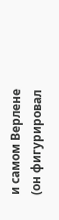и самом Верлене (он фигурировал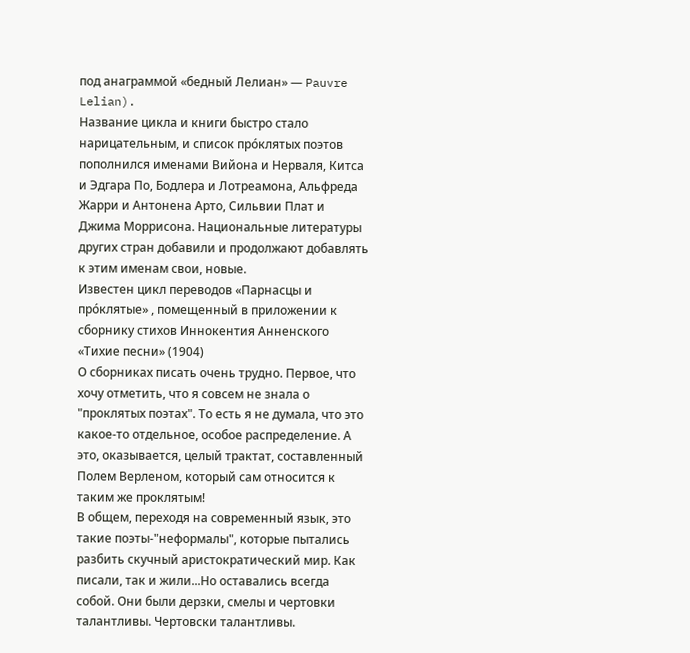под анаграммой «бедный Лелиан» — Pauvre Lelian).
Название цикла и книги быстро стало нарицательным, и список прóклятых поэтов пополнился именами Вийона и Нерваля, Китса и Эдгара По, Бодлера и Лотреамона, Альфреда Жарри и Антонена Арто, Сильвии Плат и Джима Моррисона. Национальные литературы других стран добавили и продолжают добавлять к этим именам свои, новые.
Известен цикл переводов «Парнасцы и прóклятые» , помещенный в приложении к сборнику стихов Иннокентия Анненского «Тихие песни» (1904)
О сборниках писать очень трудно. Первое, что хочу отметить, что я совсем не знала о "проклятых поэтах". То есть я не думала, что это какое-то отдельное, особое распределение. А это, оказывается, целый трактат, составленный Полем Верленом, который сам относится к таким же проклятым!
В общем, переходя на современный язык, это такие поэты-"неформалы", которые пытались разбить скучный аристократический мир. Как писали, так и жили...Но оставались всегда собой. Они были дерзки, смелы и чертовки талантливы. Чертовски талантливы.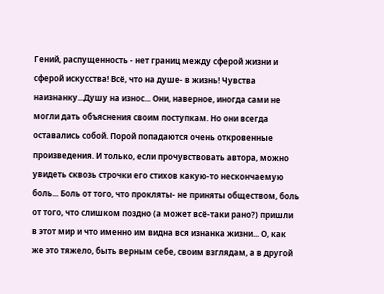Гений, распущенность - нет границ между сферой жизни и сферой искусства! Всё, что на душе- в жизнь! Чувства наизнанку...Душу на износ... Они, наверное, иногда сами не могли дать объяснения своим поступкам. Но они всегда оставались собой. Порой попадаются очень откровенные произведения. И только, если прочувствовать автора, можно увидеть сквозь строчки его стихов какую-то нескончаемую боль... Боль от того, что прокляты- не приняты обществом, боль от того, что слишком поздно (а может всё-таки рано?) пришли в этот мир и что именно им видна вся изнанка жизни... О, как же это тяжело, быть верным себе, своим взглядам, а в другой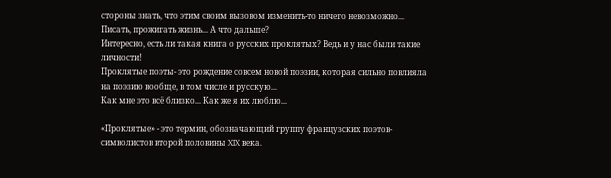стороны знать, что этим своим вызовом изменить-то ничего невозможно... Писать, прожигать жизнь... А что дальше?
Интересно, есть ли такая книга о русских проклятых? Ведь и у нас были такие личности!
Проклятые поэты- это рождение совсем новой поэзии, которая сильно повлияла на поэзию вообще, в том числе и русскую...
Как мне это всё близко... Как же я их люблю...

«Проклятые» - это термин, обозначающий группу французских поэтов-символистов второй половины XIX века.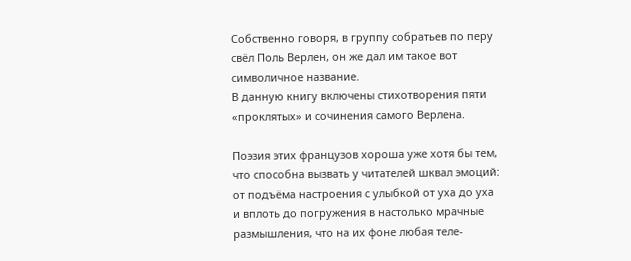Собственно говоря, в группу собратьев по перу свёл Поль Верлен, он же дал им такое вот символичное название.
В данную книгу включены стихотворения пяти «проклятых» и сочинения самого Верлена.

Поэзия этих французов хороша уже хотя бы тем, что способна вызвать у читателей шквал эмоций: от подъёма настроения с улыбкой от уха до уха и вплоть до погружения в настолько мрачные размышления, что на их фоне любая теле-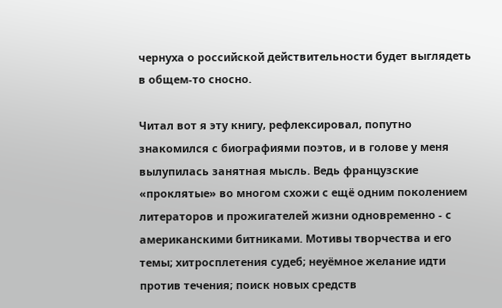чернуха о российской действительности будет выглядеть в общем-то сносно.

Читал вот я эту книгу, рефлексировал, попутно знакомился с биографиями поэтов, и в голове у меня вылупилась занятная мысль. Ведь французские «проклятые» во многом схожи с ещё одним поколением литераторов и прожигателей жизни одновременно - с американскими битниками. Мотивы творчества и его темы; хитросплетения судеб; неуёмное желание идти против течения; поиск новых средств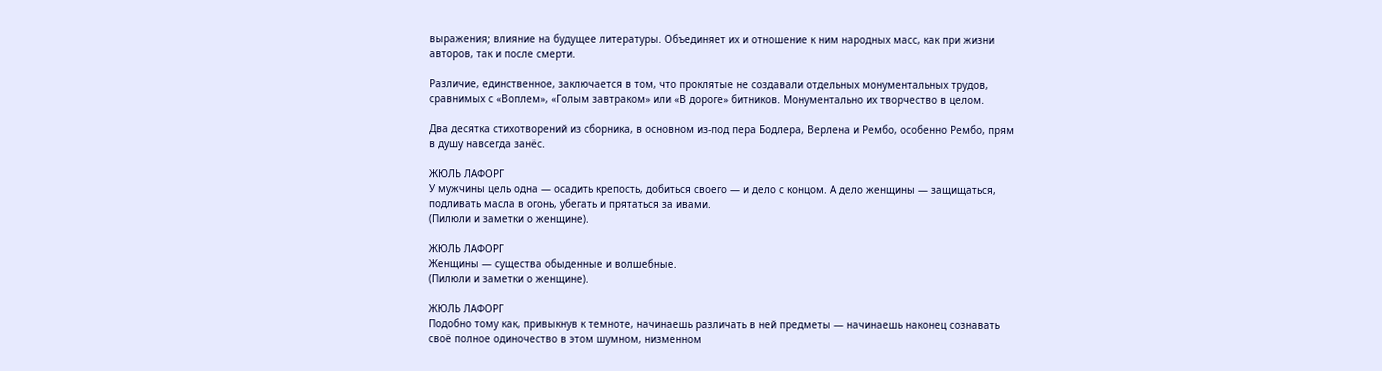выражения; влияние на будущее литературы. Объединяет их и отношение к ним народных масс, как при жизни авторов, так и после смерти.

Различие, единственное, заключается в том, что проклятые не создавали отдельных монументальных трудов, сравнимых с «Воплем», «Голым завтраком» или «В дороге» битников. Монументально их творчество в целом.

Два десятка стихотворений из сборника, в основном из-под пера Бодлера, Верлена и Рембо, особенно Рембо, прям в душу навсегда занёс.

ЖЮЛЬ ЛАФОРГ
У мужчины цель одна — осадить крепость, добиться своего — и дело с концом. А дело женщины — защищаться, подливать масла в огонь, убегать и прятаться за ивами.
(Пилюли и заметки о женщине).

ЖЮЛЬ ЛАФОРГ
Женщины — существа обыденные и волшебные.
(Пилюли и заметки о женщине).

ЖЮЛЬ ЛАФОРГ
Подобно тому как, привыкнув к темноте, начинаешь различать в ней предметы — начинаешь наконец сознавать своё полное одиночество в этом шумном, низменном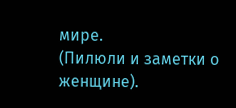мире.
(Пилюли и заметки о женщине).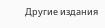Другие издания